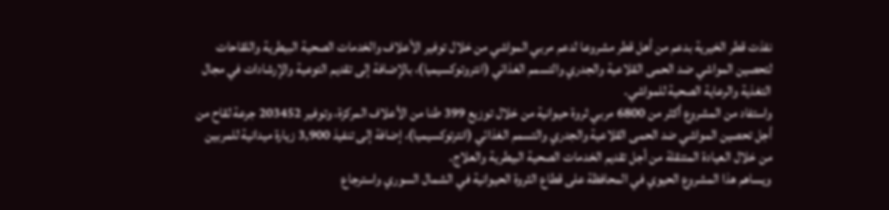نفذت قطر الخيرية بدعم من أهل قطر مشروعا لدعم مربي المواشي من خلال توفير الأعلاف والخدمات الصحية البيطرية واللقاحات لتحصين المواشي ضد الحمى القلاعية والجدري والتسمم الغذائي (انتروتوكسيميا)، بالإضافة إلى تقديم التوعية والإرشادات في مجال التغذية والرعاية الصحية للمواشي.
واستفاد من المشروع أكثر من 6800 مربي ثروة حيوانية من خلال توزيع 399 طنا من الأعلاف المركزة، وتوفير 203452 جرعة لقاح من أجل تحصين المواشي ضد الحمى القلاعية والجدري والتسمم الغذائي (انترتوكسيميا)، إضافة إلى تنفيذ 3,900 زيارة ميدانية للمربين من خلال العيادة المتنقلة من أجل تقديم الخدمات الصحية البيطرية والعلاج.
ويساهم هذا المشروع الحيوي في المحافظة على قطاع الثروة الحيوانية في الشمال السوري واسترجاع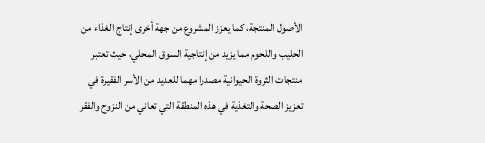الأصول المنتجة، كما يعزز المشروع من جهة أخرى إنتاج الغذاء من الحليب واللحوم مما يزيد من إنتاجية السوق المحلي، حيث تعتبر منتجات الثروة الحيوانية مصدرا مهما للعديد من الأسر الفقيرة في تعزيز الصحة والتغذية في هذه المنطقة التي تعاني من النزوح والفقر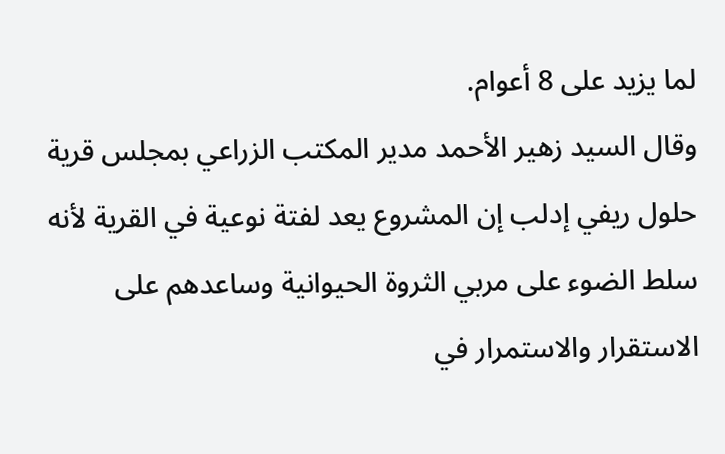لما يزيد على 8 أعوام.
وقال السيد زهير الأحمد مدير المكتب الزراعي بمجلس قرية حلول ريفي إدلب إن المشروع يعد لفتة نوعية في القرية لأنه سلط الضوء على مربي الثروة الحيوانية وساعدهم على الاستقرار والاستمرار في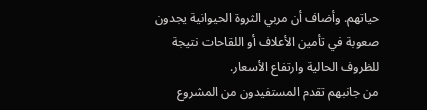حياتهم. وأضاف أن مربي الثروة الحيوانية يجدون صعوبة في تأمين الأعلاف أو اللقاحات نتيجة للظروف الحالية وارتفاع الأسعار.
من جانبهم تقدم المستفيدون من المشروع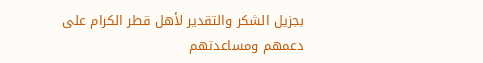بجزيل الشكر والتقدير لأهل قطر الكرام على دعمهم ومساعدتهم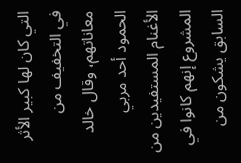التي كان لها كبير الأثر في التخفيف من معاناتهم، وقال خالد الحمود أحد مربي الأغنام المستفيدين من المشروع إنهم كانوا في السابق يشكون من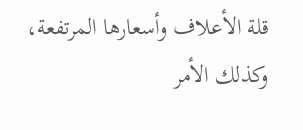قلة الأعلاف وأسعارها المرتفعة، وكذلك الأمر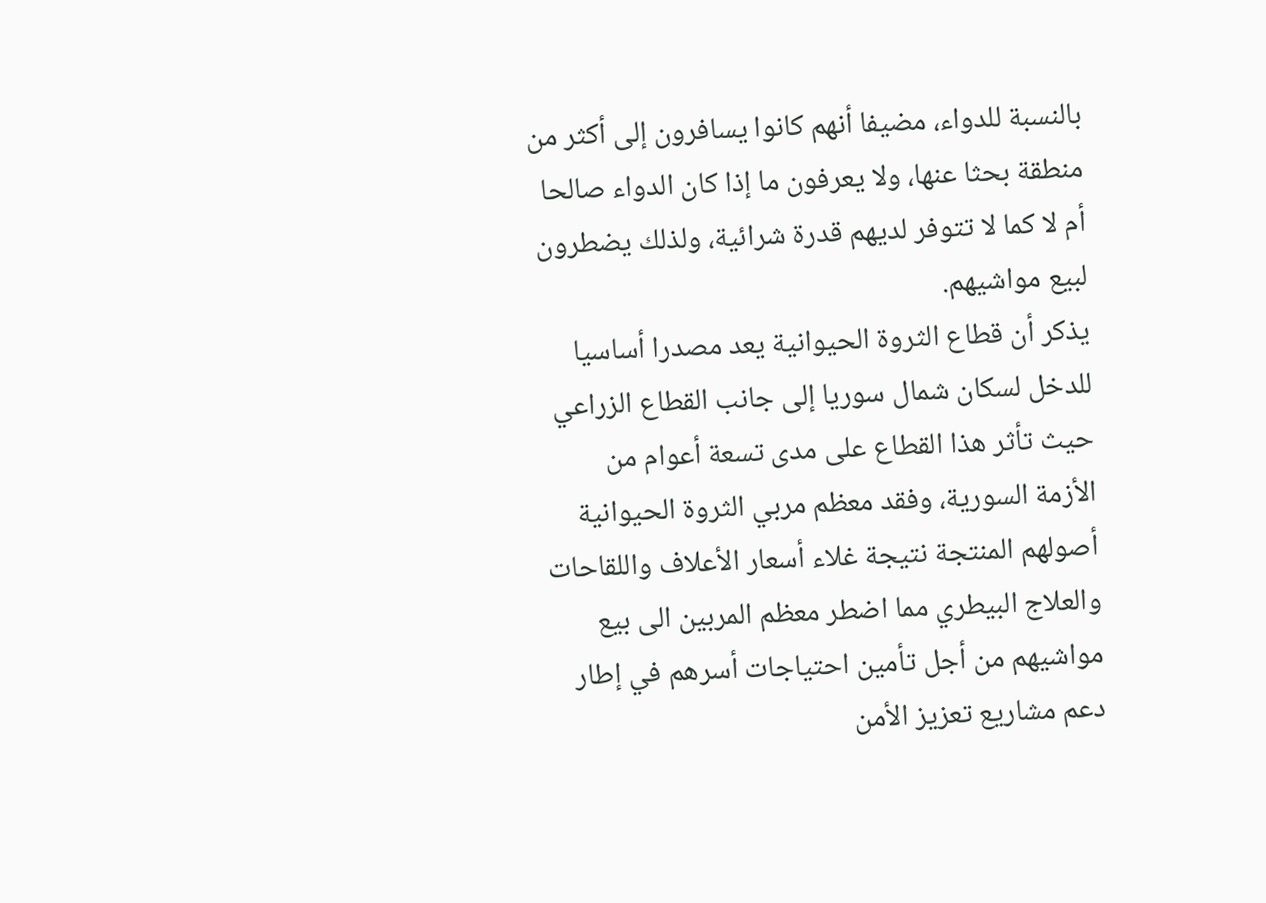بالنسبة للدواء، مضيفا أنهم كانوا يسافرون إلى أكثر من منطقة بحثا عنها، ولا يعرفون ما إذا كان الدواء صالحا أم لا كما لا تتوفر لديهم قدرة شرائية، ولذلك يضطرون لبيع مواشيهم.
يذكر أن قطاع الثروة الحيوانية يعد مصدرا أساسيا للدخل لسكان شمال سوريا إلى جانب القطاع الزراعي حيث تأثر هذا القطاع على مدى تسعة أعوام من الأزمة السورية، وفقد معظم مربي الثروة الحيوانية أصولهم المنتجة نتيجة غلاء أسعار الأعلاف واللقاحات والعلاج البيطري مما اضطر معظم المربين الى بيع مواشيهم من أجل تأمين احتياجات أسرهم في إطار دعم مشاريع تعزيز الأمن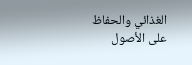الغذائي والحفاظ على الأصول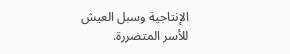الإنتاجية وسبل العيش للأسر المتضررة.